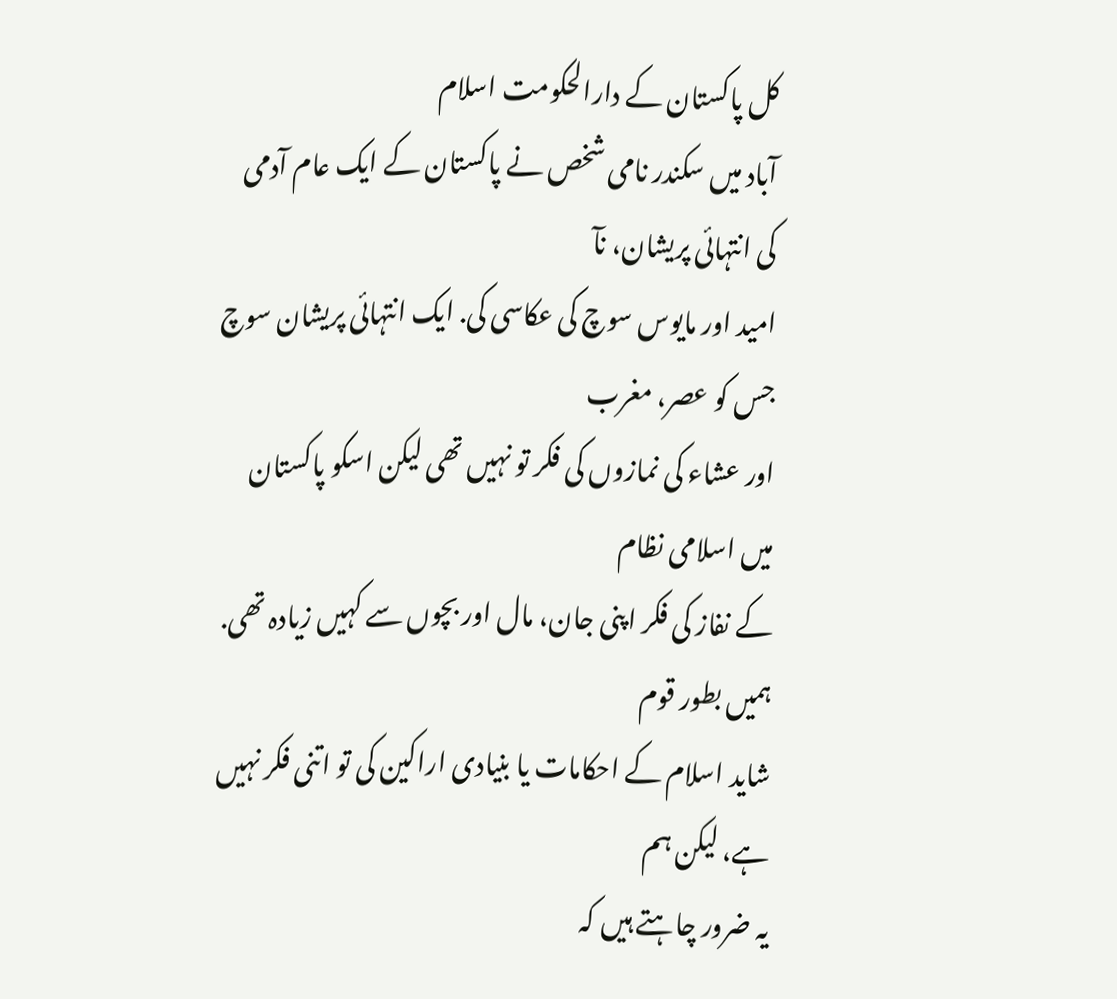کل پاکستان کے دارالحکومت اسلام
آباد میں سکندر نامی شخص نے پاکستان کے ایک عام آدمی کی انتہائی پریشان، نآ
امید اور مایوس سوچ کی عکاسی کی. ایک انتہائی پریشان سوچ جس کو عصر، مغرب
اور عشاء کی نمازوں کی فکر تو نہیں تھی لیکن اسکو پاکستان میں اسلامی نظام
کے نفاز کی فکر اپنی جان، مال اور بچوں سے کہیں زیادہ تھی. ہمیں بطور قوم
شاید اسلام کے احکامات یا بنیادی اراکین کی تو اتنی فکر نہیں ہے، لیکن ہم
یہ ضرور چاہتے ہیں کہ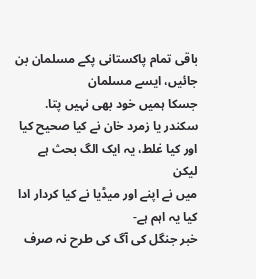باقی تمام پاکستانی پکے مسلمان بن جائیں، ایسے مسلمان
جسکا ہمیں خود بھی نہیں پتا.
سکندر یا زمرد خان نے کیا صحیح کیا اور کیا غلط، یہ ایک الگ بحث ہے لیکن
میں نے اپنے اور میڈیا نے کیا کردار ادا کیا یہ اہم ہے-
خبر جنگل کی آگ کی طرح نہ صرف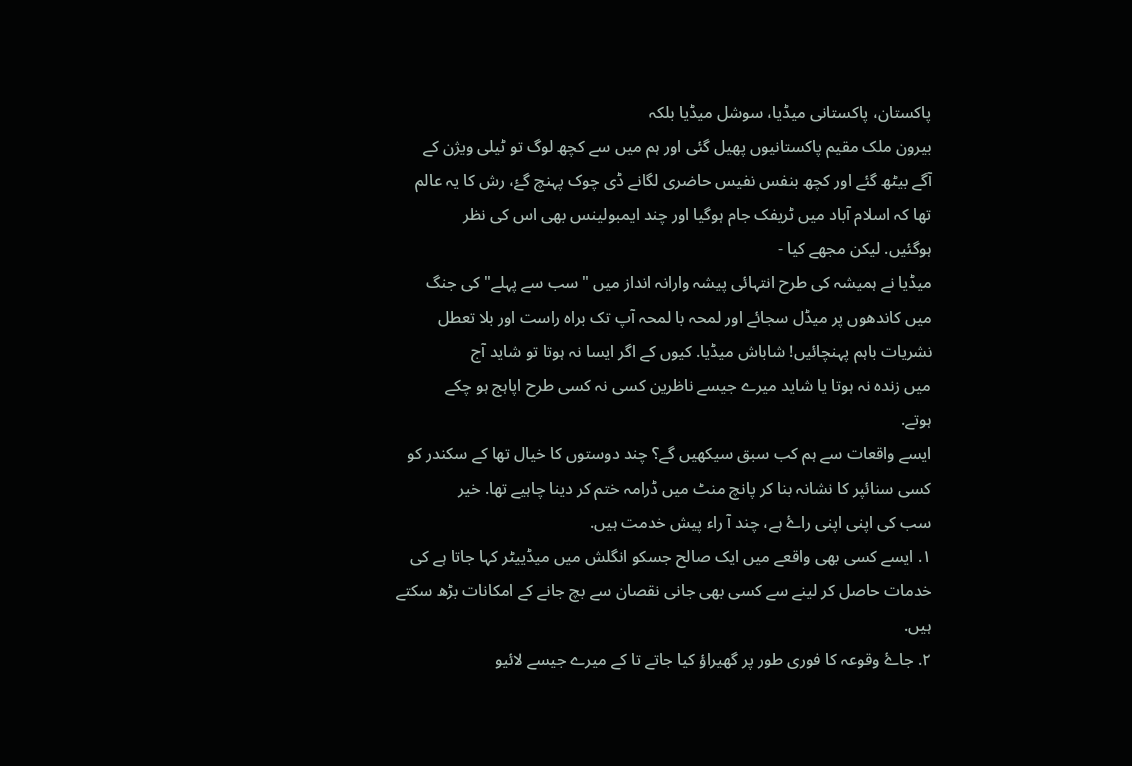پاکستان، پاکستانی میڈیا، سوشل میڈیا بلکہ
بیرون ملک مقیم پاکستانیوں پھیل گئی اور ہم میں سے کچھ لوگ تو ٹیلی ویژن کے
آگے بیٹھ گئے اور کچھ بنفس نفیس حاضری لگانے ڈی چوک پہنچ گۓ، رش کا یہ عالم
تھا کہ اسلام آباد میں ٹریفک جام ہوگیا اور چند ایمبولینس بھی اس کی نظر
ہوگئیں. لیکن مجھے کیا -
میڈیا نے ہمیشہ کی طرح انتہائی پیشہ وارانہ انداز میں "سب سے پہلے" کی جنگ
میں کاندھوں پر میڈل سجائے اور لمحہ با لمحہ آپ تک براہ راست اور بلا تعطل
نشریات باہم پہنچائیں! شاباش میڈیا. کیوں کے اگر ایسا نہ ہوتا تو شاید آج
میں زندہ نہ ہوتا یا شاید میرے جیسے ناظرین کسی نہ کسی طرح اپاہج ہو چکے
ہوتے.
ایسے واقعات سے ہم کب سبق سیکھیں گے؟ چند دوستوں کا خیال تھا کے سکندر کو
کسی سنائپر کا نشانہ بنا کر پانچ منٹ میں ڈرامہ ختم کر دینا چاہیے تھا. خیر
سب کی اپنی اپنی راۓ ہے، چند آ راء پیش خدمت ہیں.
١. ایسے کسی بھی واقعے میں ایک صالح جسکو انگلش میں میڈییٹر کہا جاتا ہے کی
خدمات حاصل کر لینے سے کسی بھی جانی نقصان سے بچ جانے کے امکانات بڑھ سکتے
ہیں.
٢. جاۓ وقوعہ کا فوری طور پر گھیراؤ کیا جاتے تا کے میرے جیسے لائیو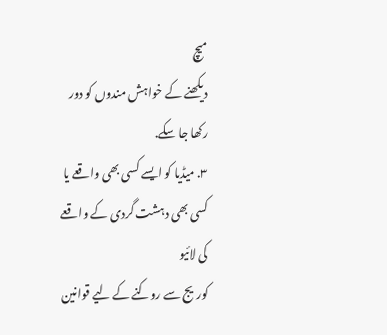میچ
دیکھنے کے خواہش مندوں کو دور رکھا جا سکے.
٣. میڈیا کو ایسے کسی بھی واقعے یا کسی بھی دہشت گردی کے واقعے کی لائیو
کوریج سے روکنے کے لیے قوانین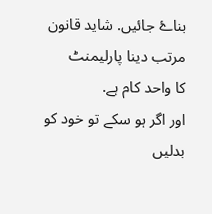بناۓ جائیں. شاید قانون مرتب دینا پارلیمنٹ
کا واحد کام ہے.
اور اگر ہو سکے تو خود کو بدلیں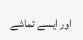اور ایسے تماشے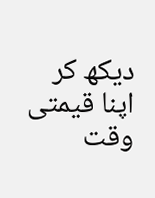دیکھ کر اپنا قیمتی وقت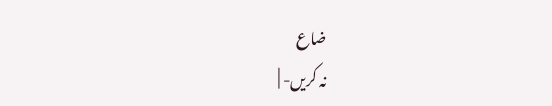ضاع
نہ کریں- |